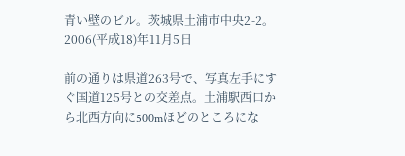青い壁のビル。茨城県土浦市中央2-2。2006(平成18)年11月5日

前の通りは県道263号で、写真左手にすぐ国道125号との交差点。土浦駅西口から北西方向に500mほどのところにな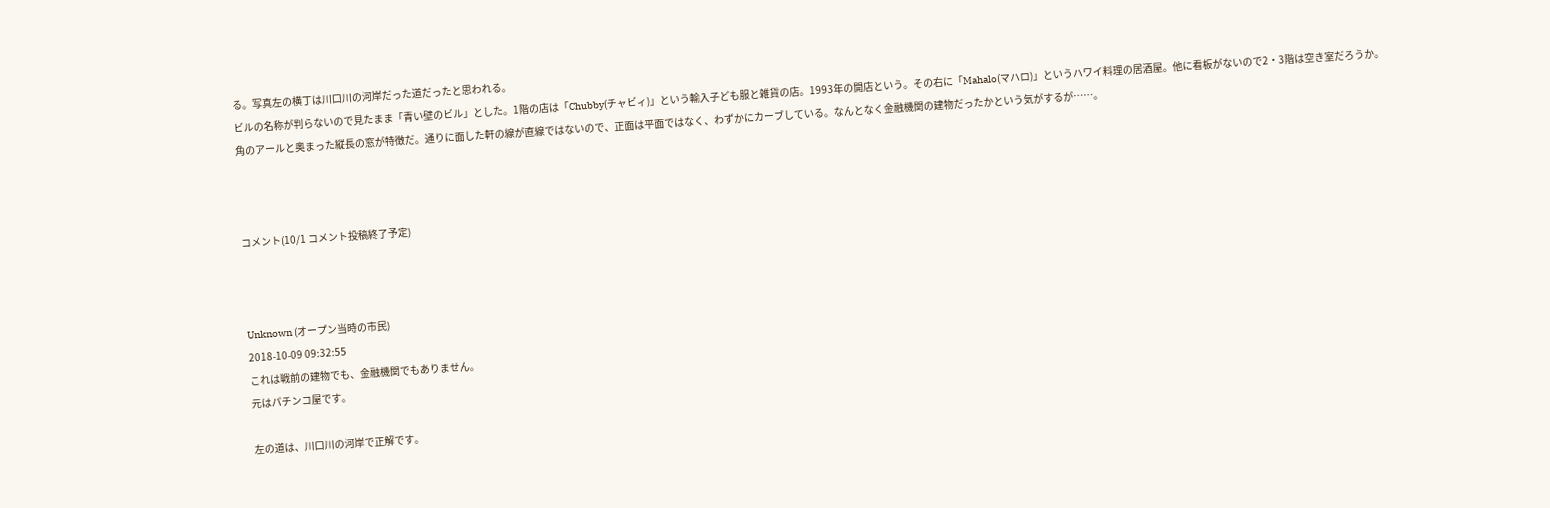る。写真左の横丁は川口川の河岸だった道だったと思われる。
ビルの名称が判らないので見たまま「青い壁のビル」とした。1階の店は「Chubby(チャビィ)」という輸入子ども服と雑貨の店。1993年の開店という。その右に「Mahalo(マハロ)」というハワイ料理の居酒屋。他に看板がないので2・3階は空き室だろうか。
角のアールと奥まった縦長の窓が特徴だ。通りに面した軒の線が直線ではないので、正面は平面ではなく、わずかにカーブしている。なんとなく金融機関の建物だったかという気がするが……。



コメント(10/1 コメント投稿終了予定)



Unknown (オープン当時の市民)
2018-10-09 09:32:55
これは戦前の建物でも、金融機関でもありません。
元はパチンコ屋です。

左の道は、川口川の河岸で正解です。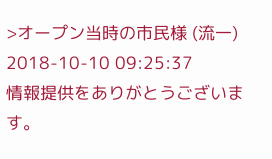>オープン当時の市民様 (流一)
2018-10-10 09:25:37
情報提供をありがとうございます。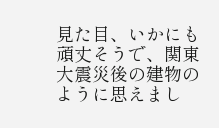見た目、いかにも頑丈そうで、関東大震災後の建物のように思えまし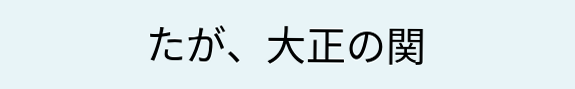たが、大正の関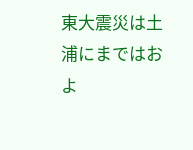東大震災は土浦にまではおよ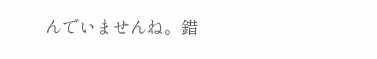んでいませんね。錯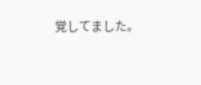覚してました。